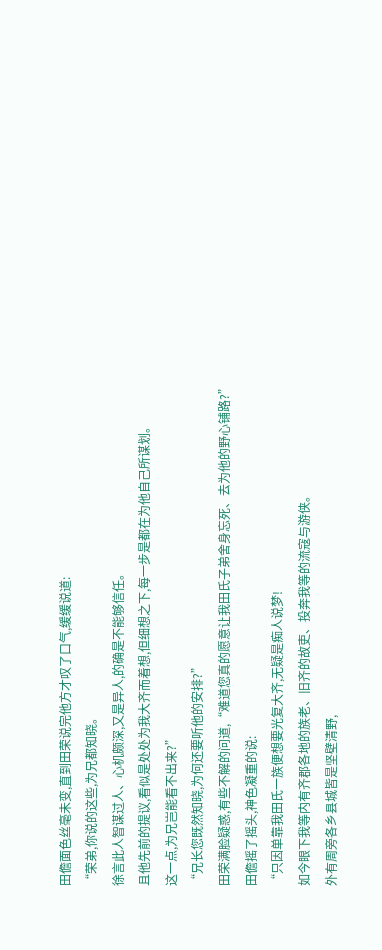田儋面色丝毫未变,直到田荣说完他方才叹了口气,缓缓说道:
“荣弟,你说的这些,为兄都知晓。
徐言此人智谋过人、心机颇深,又是异人,的确是不能够信任。
且他先前的提议,看似是处处为我大齐而着想,但细想之下,每一步是都在为他自己所谋划。
这一点,为兄岂能看不出来?”
“兄长您既然知晓,为何还要听他的安排?”
田荣满脸疑惑,有些不解的问道,“难道您真的愿意让我田氏子弟舍身忘死、去为他的野心铺路?”
田儋摇了摇头,神色凝重的说:
“只因单靠我田氏一族便想要光复大齐,无疑是痴人说梦!
如今眼下我等内有齐郡各地的族老、旧齐的故吏、投奔我等的流寇与游侠。
外有周旁各乡县城皆是坚壁清野,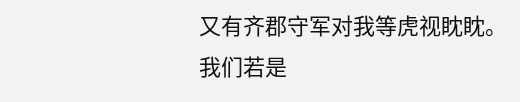又有齐郡守军对我等虎视眈眈。
我们若是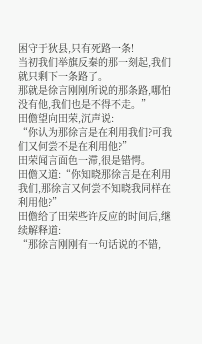困守于狄县,只有死路一条!
当初我们举旗反秦的那一刻起,我们就只剩下一条路了。
那就是徐言刚刚所说的那条路,哪怕没有他,我们也是不得不走。”
田儋望向田荣,沉声说:
“你认为那徐言是在利用我们?可我们又何尝不是在利用他?”
田荣闻言面色一滞,很是错愕。
田儋又道:“你知晓那徐言是在利用我们,那徐言又何尝不知晓我同样在利用他?”
田儋给了田荣些许反应的时间后,继续解释道:
“那徐言刚刚有一句话说的不错,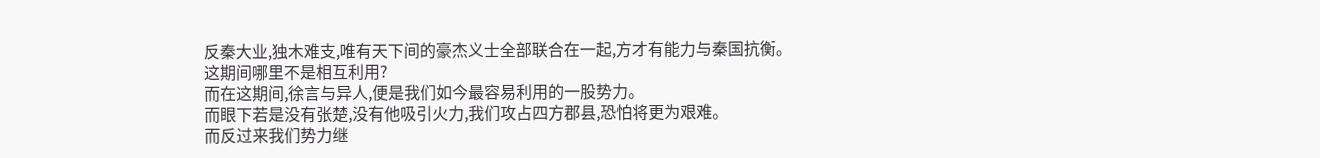反秦大业,独木难支,唯有天下间的豪杰义士全部联合在一起,方才有能力与秦国抗衡。
这期间哪里不是相互利用?
而在这期间,徐言与异人,便是我们如今最容易利用的一股势力。
而眼下若是没有张楚,没有他吸引火力,我们攻占四方郡县,恐怕将更为艰难。
而反过来我们势力继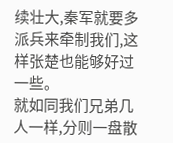续壮大,秦军就要多派兵来牵制我们,这样张楚也能够好过一些。
就如同我们兄弟几人一样,分则一盘散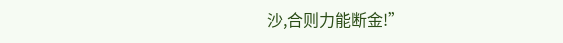沙,合则力能断金!”